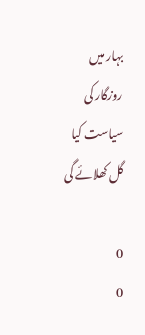بہار میں روزگار کی سیاست کیا گل کھلائے گی

0
0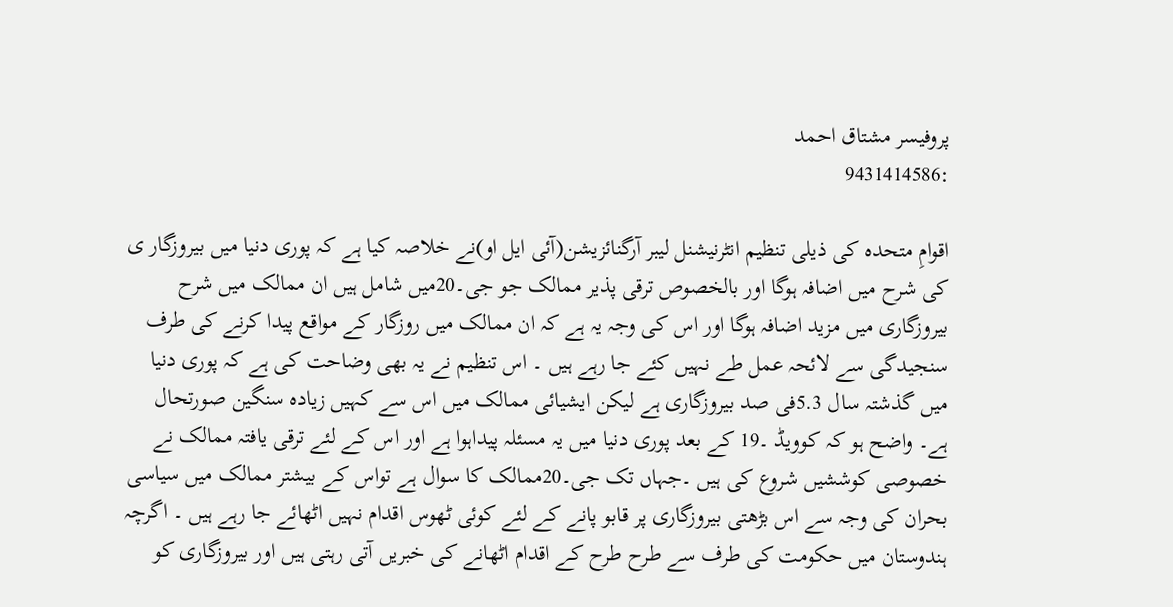پروفیسر مشتاق احمد
:9431414586

اقوامِ متحدہ کی ذیلی تنظیم انٹرنیشنل لیبر آرگنائزیشن(آئی ایل او)نے خلاصہ کیا ہے کہ پوری دنیا میں بیروزگار ی کی شرح میں اضافہ ہوگا اور بالخصوص ترقی پذیر ممالک جو جی۔20میں شامل ہیں ان ممالک میں شرح بیروزگاری میں مزید اضافہ ہوگا اور اس کی وجہ یہ ہے کہ ان ممالک میں روزگار کے مواقع پیدا کرنے کی طرف سنجیدگی سے لائحہ عمل طے نہیں کئے جا رہے ہیں ۔ اس تنظیم نے یہ بھی وضاحت کی ہے کہ پوری دنیا میں گذشتہ سال 5.3فی صد بیروزگاری ہے لیکن ایشیائی ممالک میں اس سے کہیں زیادہ سنگین صورتحال ہے۔ واضح ہو کہ کوویڈ ۔19 کے بعد پوری دنیا میں یہ مسئلہ پیداہوا ہے اور اس کے لئے ترقی یافتہ ممالک نے خصوصی کوششیں شروع کی ہیں ۔جہاں تک جی۔20ممالک کا سوال ہے تواس کے بیشتر ممالک میں سیاسی بحران کی وجہ سے اس بڑھتی بیروزگاری پر قابو پانے کے لئے کوئی ٹھوس اقدام نہیں اٹھائے جا رہے ہیں ۔ اگرچہ ہندوستان میں حکومت کی طرف سے طرح طرح کے اقدام اٹھانے کی خبریں آتی رہتی ہیں اور بیروزگاری کو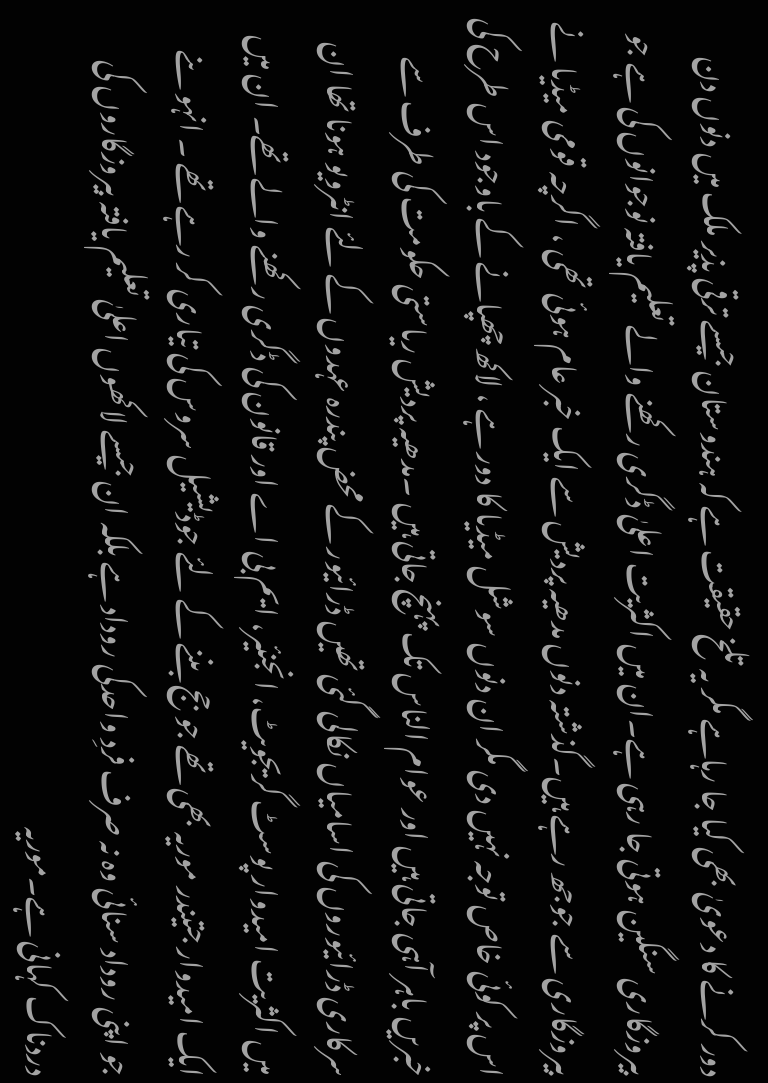دور کرنے کا دعویٰ بھی کیا جا رہاہے مگر یہ تلخ حقیقت ہے کہ ہندوستان جیسے ترقی پذیر ملک میں دنوں دن بیروزگاری سنگین ہوتی جا رہی ہے۔ان میں اکثریت اعلیٰ ڈگری رکھنے والے تعلیم یافتہ نوجوانوں کی ہے جو بیروزگاری سے جوجھ رہے ہیں۔گذشتہ دنوں مدھیہ پردیش سے ایک خبر عام ہوئی تھی ، اگرچہ قومی میڈیا نے اس پر کوئی خاص توجہ نہیں دی مگر ان دنوں سوشل میڈیا کا دور ہے ، لاکھ چھپانے کے باوجود اس طرح کی خبریں باہر آہی جاتی ہیں اور عوام الناس تک پہنچ جاتی ہیں ۔مدھیہ پردیش ریاستی حکومت کی طرف سے سرکاری ڈرائیوروں کی اسامیاں نکالی گئی تھیں ڈرائیور کے محض پندرہ عہدوں کے لئے انٹرویو ہونا تھا ان میں اکثریت امیدوار پوسٹ گریجویٹ، انجنئیر، ایم بی اے اور قانون کی ڈگری رکھنے والے تھے۔ ان میں ایک امیدوار جتیندر موریہ بھی تھے جو جج بننے کے لئے جوڈیشیل سروس کی تیاری کر رہے تھے ۔ انہو ںنے جو اپنی روداد سنائی وہ نہ صرف فردِ واحدکی روداد ہے بلکہ ان جیسے لاکھوں اعلیٰ تعلیم یافتہ بیروزگاروں کی دردناک کہانی ہے۔موریہ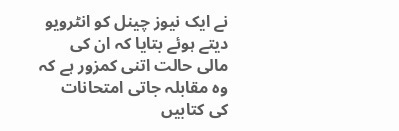نے ایک نیوز چینل کو انٹرویو دیتے ہوئے بتایا کہ ان کی مالی حالت اتنی کمزور ہے کہ وہ مقابلہ جاتی امتحانات کی کتابیں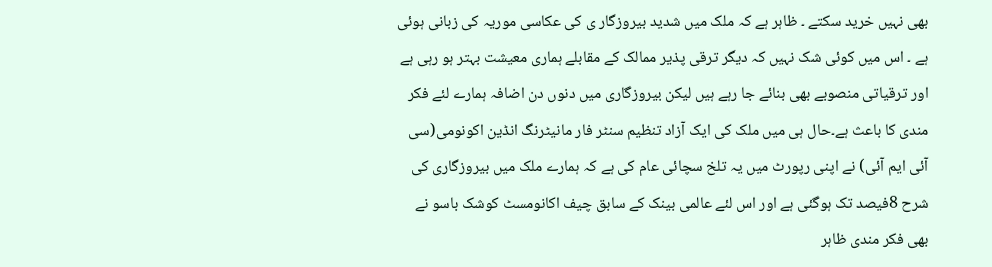بھی نہیں خرید سکتے ۔ ظاہر ہے کہ ملک میں شدید بیروزگار ی کی عکاسی موریہ کی زبانی ہوئی ہے ۔ اس میں کوئی شک نہیں کہ دیگر ترقی پذیر ممالک کے مقابلے ہماری معیشت بہتر ہو رہی ہے اور ترقیاتی منصوبے بھی بنائے جا رہے ہیں لیکن بیروزگاری میں دنوں دن اضافہ ہمارے لئے فکر مندی کا باعث ہے۔حال ہی میں ملک کی ایک آزاد تنظیم سنٹر فار مانیٹرنگ انڈین اکونومی(سی آئی ایم آئی) نے اپنی رپورٹ میں یہ تلخ سچائی عام کی ہے کہ ہمارے ملک میں بیروزگاری کی شرح 8فیصد تک ہوگئی ہے اور اس لئے عالمی بینک کے سابق چیف اکانومسٹ کوشک باسو نے بھی فکر مندی ظاہر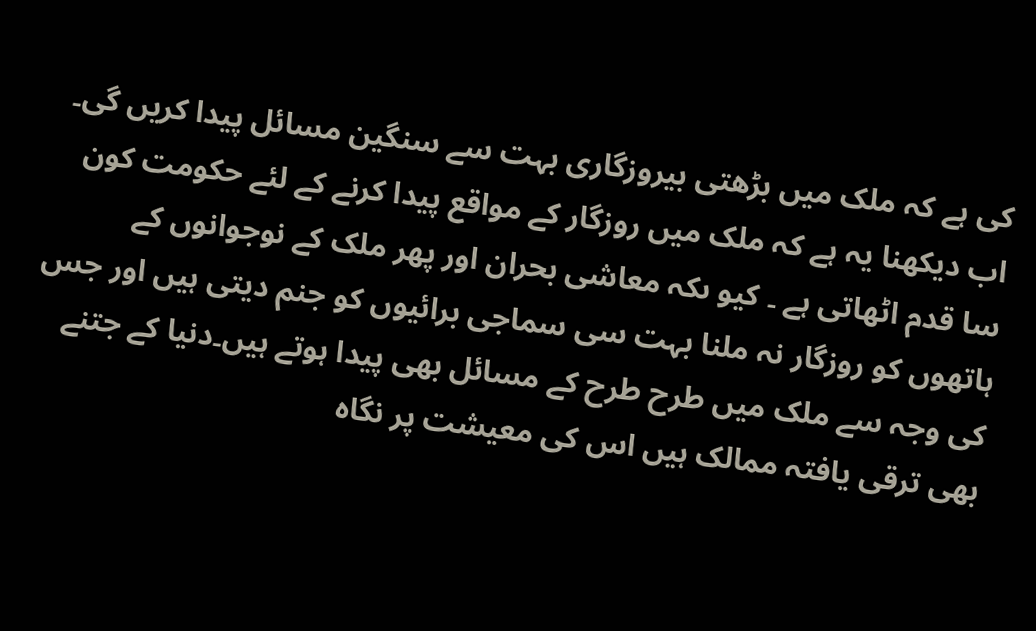کی ہے کہ ملک میں بڑھتی بیروزگاری بہت سے سنگین مسائل پیدا کریں گی۔ اب دیکھنا یہ ہے کہ ملک میں روزگار کے مواقع پیدا کرنے کے لئے حکومت کون سا قدم اٹھاتی ہے ۔ کیو ںکہ معاشی بحران اور پھر ملک کے نوجوانوں کے ہاتھوں کو روزگار نہ ملنا بہت سی سماجی برائیوں کو جنم دیتی ہیں اور جس کی وجہ سے ملک میں طرح طرح کے مسائل بھی پیدا ہوتے ہیں۔دنیا کے جتنے بھی ترقی یافتہ ممالک ہیں اس کی معیشت پر نگاہ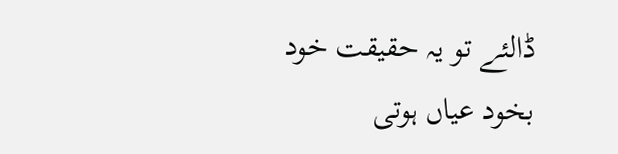ڈالئے تو یہ حقیقت خود بخود عیاں ہوتی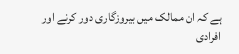ہے کہ ان ممالک میں بیروزگاری دور کرنے اور افرادی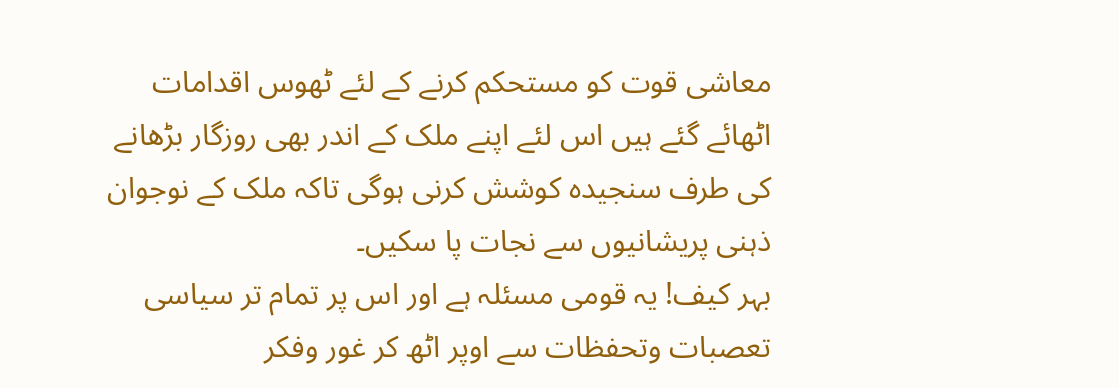معاشی قوت کو مستحکم کرنے کے لئے ٹھوس اقدامات اٹھائے گئے ہیں اس لئے اپنے ملک کے اندر بھی روزگار بڑھانے کی طرف سنجیدہ کوشش کرنی ہوگی تاکہ ملک کے نوجوان ذہنی پریشانیوں سے نجات پا سکیں۔
بہر کیف! یہ قومی مسئلہ ہے اور اس پر تمام تر سیاسی تعصبات وتحفظات سے اوپر اٹھ کر غور وفکر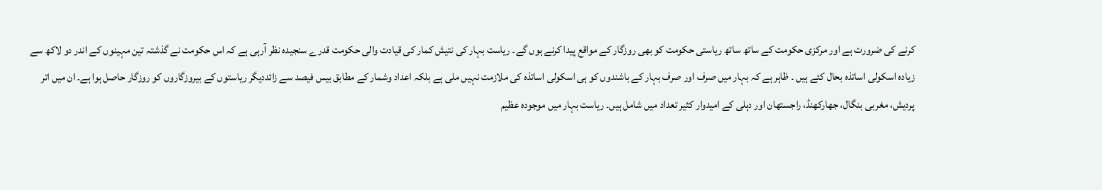کرنے کی ضرورت ہے اور مرکزی حکومت کے ساتھ ساتھ ریاستی حکومت کو بھی روزگار کے مواقع پیدا کرنے ہوں گے۔ ریاست بہار کی نتیش کمار کی قیادت والی حکومت قدرے سنجیدہ نظر آرہی ہے کہ اس حکومت نے گذشتہ تین مہینوں کے اندر دو لاکھ سے زیادہ اسکولی اساتذہ بحال کئے ہیں ۔ ظاہر ہے کہ بہار میں صرف اور صرف بہار کے باشندوں کو ہی اسکولی اساتذہ کی ملازمت نہیں ملی ہے بلکہ اعداد وشمار کے مطابق بیس فیصد سے زائددیگر ریاستوں کے بیروزگاروں کو روزگار حاصل ہوا ہے۔ ان میں اتر پردیش، مغربی بنگال، جھارکھنڈ، راجستھان اور دہلی کے امیدوار کثیر تعداد میں شامل ہیں۔ ریاست بہار میں موجودہ عظیم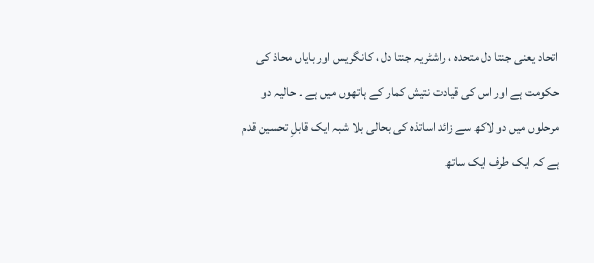اتحاد یعنی جنتا دل متحدہ ، راشٹریہ جنتا دل ، کانگریس اور بایاں محاذ کی حکومت ہے اور اس کی قیادت نتیش کمار کے ہاتھوں میں ہے ۔ حالیہ دو مرحلوں میں دو لاکھ سے زائد اساتذہ کی بحالی بلا شبہ ایک قابلِ تحسین قدم ہے کہ ایک طرف ایک ساتھ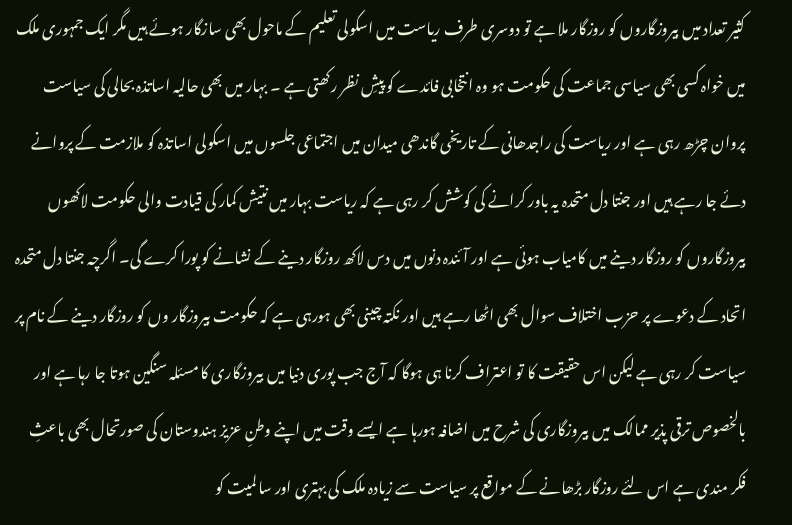کثیر تعداد میں بیروزگاروں کو روزگار ملا ہے تو دوسری طرف ریاست میں اسکولی تعلیم کے ماحول بھی سازگار ہوئے ہیں مگر ایک جمہوری ملک میں خواہ کسی بھی سیاسی جماعت کی حکومت ہو وہ انتخابی فائدے کو پیشِ نظر رکھتی ہے ۔ بہار میں بھی حالیہ اساتذہ بحالی کی سیاست پروان چڑھ رہی ہے اور ریاست کی راجدھانی کے تاریخی گاندھی میدان میں اجتماعی جلسوں میں اسکولی اساتذہ کو ملازمت کے پروانے دئے جا رہے ہیں اور جنتا دل متحدہ یہ باور کرانے کی کوشش کر رہی ہے کہ ریاست بہار میں نتیش کمار کی قیادت والی حکومت لاکھوں بیروزگاروں کو روزگار دینے میں کامیاب ہوئی ہے اور آئندہ دنوں میں دس لاکھ روزگار دینے کے نشانے کو پورا کرے گی۔ اگرچہ جنتا دل متحدہ اتحاد کے دعوے پر حزب اختلاف سوال بھی اٹھا رہے ہیں اور نکتہ چینی بھی ہورہی ہے کہ حکومت بیروزگار وں کو روزگار دینے کے نام پر سیاست کر رہی ہے لیکن اس حقیقت کا تو اعتراف کرنا ہی ہوگا کہ آج جب پوری دنیا میں بیروزگاری کا مسئلہ سنگین ہوتا جا رہا ہے اور بالخصوص ترقی پذیر ممالک میں بیروزگاری کی شرح میں اضافہ ہورہا ہے ایسے وقت میں اپنے وطنِ عزیز ہندوستان کی صورتحال بھی باعثِ فکر مندی ہے اس لئے روزگار بڑھانے کے مواقع پر سیاست سے زیادہ ملک کی بہتری اور سا لمیت کو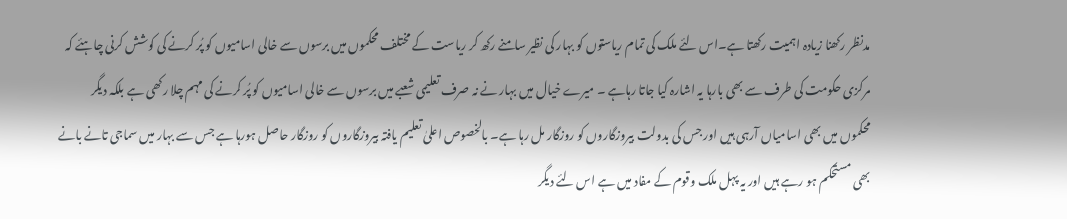مدنظر رکھنا زیادہ اہمیت رکھتا ہے۔اس لئے ملک کی تمام ریاستوں کو بہار کی نظیر سامنے رکھ کر ریاست کے مختلف محکموں میں برسوں سے خالی اسامیوں کو پُر کرنے کی کوشش کرنی چاہئے کہ مرکزی حکومت کی طرف سے بھی بارہا یہ اشارہ کیا جاتا رہاہے ۔ میرے خیال میں بہار نے نہ صرف تعلیمی شعبے میں برسوں سے خالی اسامیوں کو پُر کرنے کی مہم چلا رکھی ہے بلکہ دیگر محکموں میں بھی اسامیاں آرہی ہیں اور جس کی بدولت بیروزگاروں کو روزگار مل رہا ہے۔ بالخصوص اعلیٰ تعلیم یافتہ بیروزگاروں کو روزگار حاصل ہورہا ہے جس سے بہار میں سماجی تانے بانے بھی مستحکم ہو رہے ہیں اور یہ پہل ملک وقوم کے مفاد میں ہے اس لئے دیگر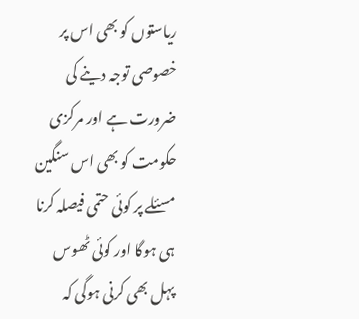ریاستوں کو بھی اس پر خصوصی توجہ دینے کی ضرورت ہے اور مرکزی حکومت کو بھی اس سنگین مسئلے پر کوئی حتمی فیصلہ کرنا ہی ہوگا اور کوئی ٹھوس پہل بھی کرنی ہوگی کہ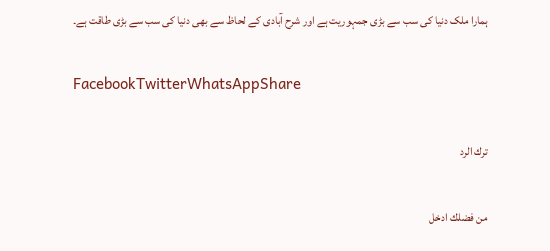ہمارا ملک دنیا کی سب سے بڑی جمہوریت ہے اور شرح آبادی کے لحاظ سے بھی دنیا کی سب سے بڑی طاقت ہے۔

FacebookTwitterWhatsAppShare

ترك الرد

من فضلك ادخل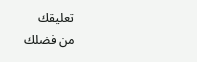تعليقك
من فضلك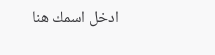ادخل اسمك هنا